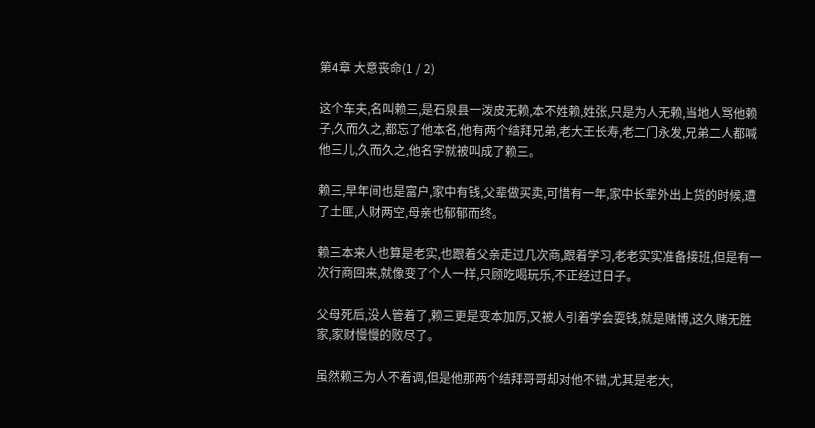第4章 大意丧命(1 / 2)

这个车夫,名叫赖三,是石泉县一泼皮无赖,本不姓赖,姓张,只是为人无赖,当地人骂他赖子,久而久之,都忘了他本名,他有两个结拜兄弟,老大王长寿,老二门永发,兄弟二人都喊他三儿,久而久之,他名字就被叫成了赖三。

赖三,早年间也是富户,家中有钱,父辈做买卖,可惜有一年,家中长辈外出上货的时候,遭了土匪,人财两空,母亲也郁郁而终。

赖三本来人也算是老实,也跟着父亲走过几次商,跟着学习,老老实实准备接班,但是有一次行商回来,就像变了个人一样,只顾吃喝玩乐,不正经过日子。

父母死后,没人管着了,赖三更是变本加厉,又被人引着学会耍钱,就是赌博,这久赌无胜家,家财慢慢的败尽了。

虽然赖三为人不着调,但是他那两个结拜哥哥却对他不错,尤其是老大,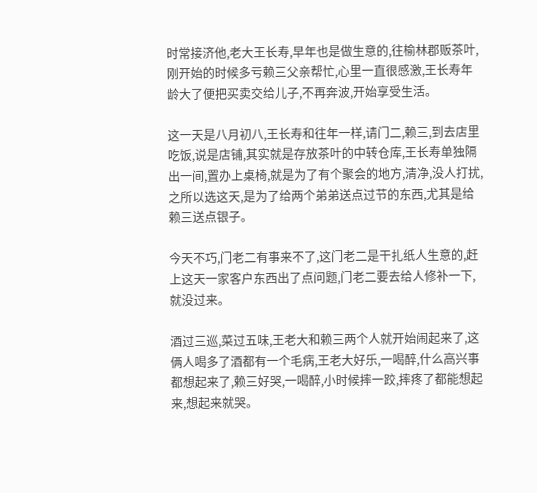时常接济他,老大王长寿,早年也是做生意的,往榆林郡贩茶叶,刚开始的时候多亏赖三父亲帮忙,心里一直很感激,王长寿年龄大了便把买卖交给儿子,不再奔波,开始享受生活。

这一天是八月初八,王长寿和往年一样,请门二,赖三,到去店里吃饭,说是店铺,其实就是存放茶叶的中转仓库,王长寿单独隔出一间,置办上桌椅,就是为了有个聚会的地方,清净,没人打扰,之所以选这天,是为了给两个弟弟送点过节的东西,尤其是给赖三送点银子。

今天不巧,门老二有事来不了,这门老二是干扎纸人生意的,赶上这天一家客户东西出了点问题,门老二要去给人修补一下,就没过来。

酒过三巡,菜过五味,王老大和赖三两个人就开始闹起来了,这俩人喝多了酒都有一个毛病,王老大好乐,一喝醉,什么高兴事都想起来了,赖三好哭,一喝醉,小时候摔一跤,摔疼了都能想起来,想起来就哭。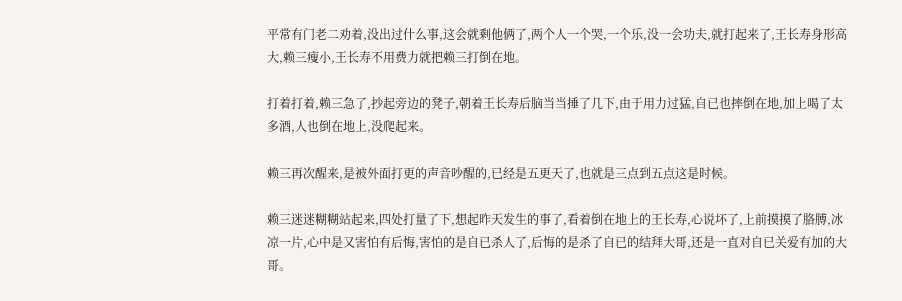平常有门老二劝着,没出过什么事,这会就剩他俩了,两个人一个哭,一个乐,没一会功夫,就打起来了,王长寿身形高大,赖三瘦小,王长寿不用费力就把赖三打倒在地。

打着打着,赖三急了,抄起旁边的凳子,朝着王长寿后脑当当捶了几下,由于用力过猛,自已也摔倒在地,加上喝了太多酒,人也倒在地上,没爬起来。

赖三再次醒来,是被外面打更的声音吵醒的,已经是五更天了,也就是三点到五点这是时候。

赖三迷迷糊糊站起来,四处打量了下,想起昨天发生的事了,看着倒在地上的王长寿,心说坏了,上前摸摸了胳膊,冰凉一片,心中是又害怕有后悔,害怕的是自已杀人了,后悔的是杀了自已的结拜大哥,还是一直对自已关爱有加的大哥。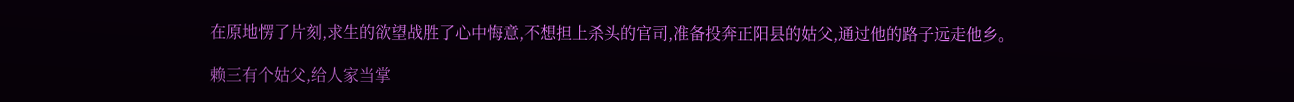在原地愣了片刻,求生的欲望战胜了心中悔意,不想担上杀头的官司,准备投奔正阳县的姑父,通过他的路子远走他乡。

赖三有个姑父,给人家当掌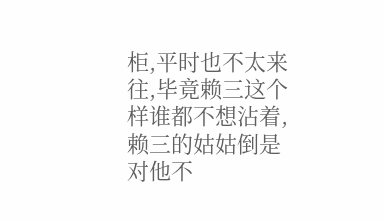柜,平时也不太来往,毕竟赖三这个样谁都不想沾着,赖三的姑姑倒是对他不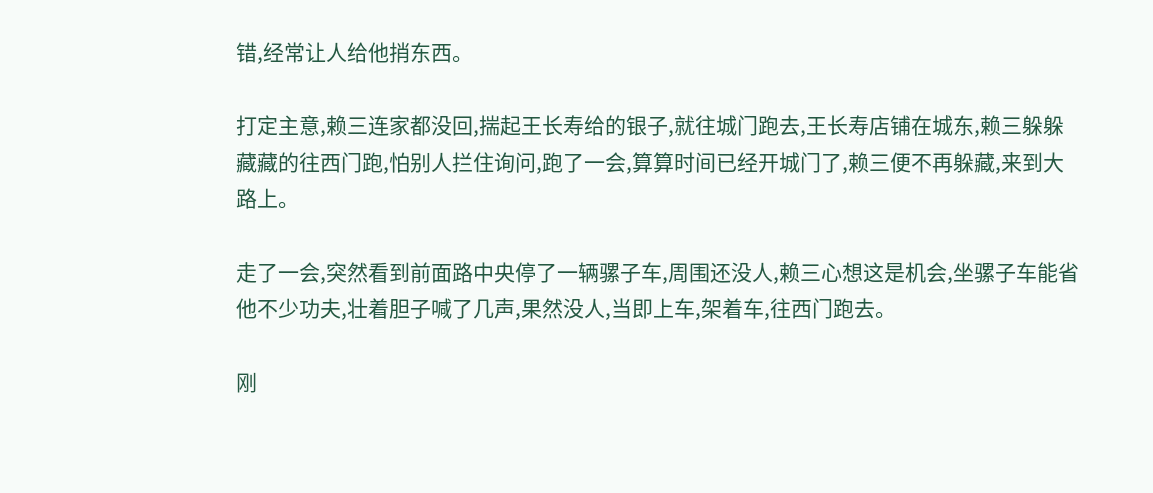错,经常让人给他捎东西。

打定主意,赖三连家都没回,揣起王长寿给的银子,就往城门跑去,王长寿店铺在城东,赖三躲躲藏藏的往西门跑,怕别人拦住询问,跑了一会,算算时间已经开城门了,赖三便不再躲藏,来到大路上。

走了一会,突然看到前面路中央停了一辆骡子车,周围还没人,赖三心想这是机会,坐骡子车能省他不少功夫,壮着胆子喊了几声,果然没人,当即上车,架着车,往西门跑去。

刚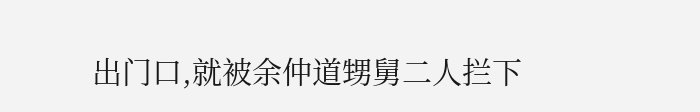出门口,就被余仲道甥舅二人拦下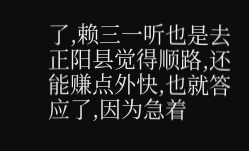了,赖三一听也是去正阳县觉得顺路,还能赚点外快,也就答应了,因为急着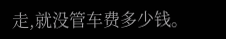走,就没管车费多少钱。